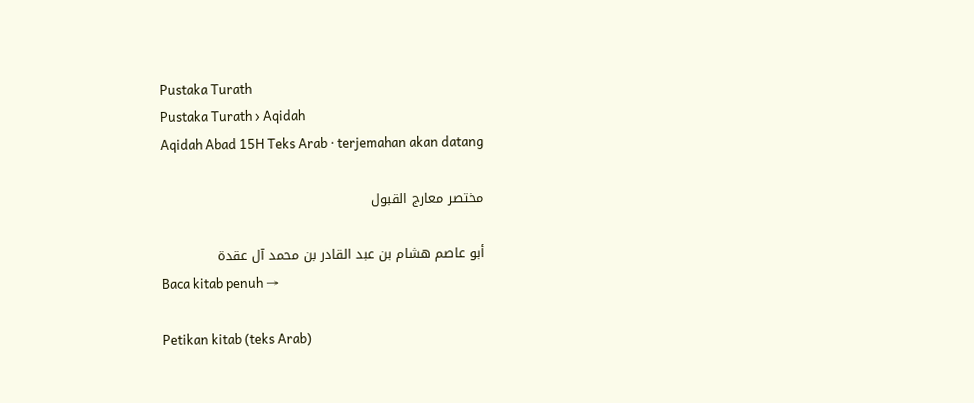Pustaka Turath
Pustaka Turath › Aqidah
Aqidah Abad 15H Teks Arab · terjemahan akan datang

مختصر معارج القبول

أبو عاصم هشام بن عبد القادر بن محمد آل عقدة
Baca kitab penuh →

Petikan kitab (teks Arab)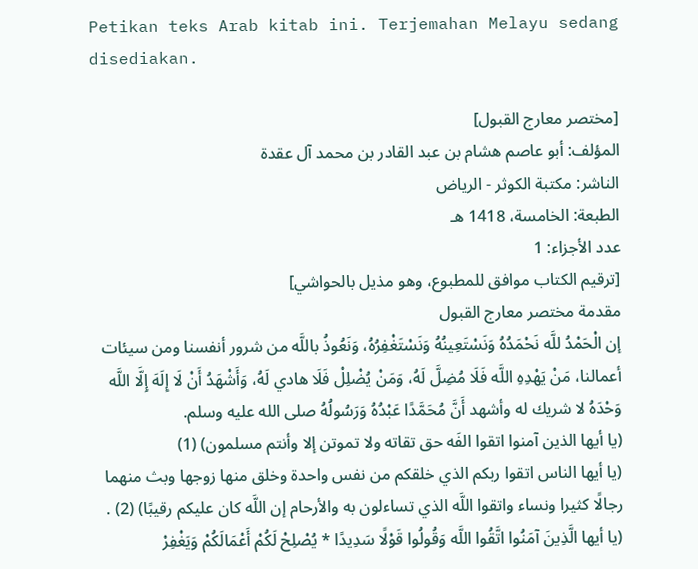Petikan teks Arab kitab ini. Terjemahan Melayu sedang disediakan.

[مختصر معارج القبول]
المؤلف: أبو عاصم هشام بن عبد القادر بن محمد آل عقدة
الناشر: مكتبة الكوثر - الرياض
الطبعة: الخامسة، 1418 هـ
عدد الأجزاء: 1
[ترقيم الكتاب موافق للمطبوع، وهو مذيل بالحواشي]
مقدمة مختصر معارج القبول
إن الْحَمْدُ للَّه نَحْمَدُهُ وَنَسْتَعِينُهُ وَنَسْتَغْفِرُهُ، وَنَعُوذُ باللَّه من شرور أنفسنا ومن سيئات أعمالنا، مَنْ يَهْدِهِ اللَّه فَلَا مُضِلَّ لَهُ، وَمَنْ يُضْلِلْ فَلَا هادي لَهُ، وَأَشْهَدُ أَنْ لَا إِلَهَ إِلَّا اللَّه وَحْدَهُ لا شريك له وأشهد أَنَّ مُحَمَّدًا عَبْدُهُ وَرَسُولُهُ صلى الله عليه وسلم.
(يا أيها الذين آمنوا اتقوا الفَه حق تقاته ولا تموتن إلا وأنتم مسلمون) (1)
(يا أيها الناس اتقوا ربكم الذي خلقكم من نفس واحدة وخلق منها زوجها وبث منهما رجالًا كثيرا ونساء واتقوا اللَّه الذي تساءلون به والأرحام إن اللَّه كان عليكم رقيبًا) (2) .
(يا أيها الَّذِينَ آمَنُوا اتَّقُوا اللَّه وَقُولُوا قَوْلًا سَدِيدًا * يُصْلِحْ لَكُمْ أَعْمَالَكُمْ وَيَغْفِرْ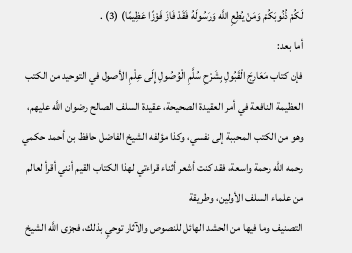لَكُمْ ذُنُوبَكُمْ وَمَنْ يُطِعِ اللَّه وَرَسُولَهُ فَقَدْ فَازَ فَوْزًا عَظِيمًا) (3) .
أما بعد:
فإن كتاب مَعَارِجَ الْقَبُولِ بِشَرْحِ سُلَّمِ الْوُصُولِ إِلَى عِلْمِ الأصول في التوحيد من الكتب العظيمة النافعة في أمر العقيدة الصحيحة، عقيدة السلف الصالح رضوان اللَّه عليهم، وهو من الكتب المحببة إلى نفسي، وكذا مؤلفه الشيخ الفاضل حافظ بن أحمد حكمي رحمه الله رحمة واسعة، فقد كنت أشعر أثناء قراءتي لهذا الكتاب القيم أنني أقرأ لعالم من علماء السلف الأولين، وطريقة
التصنيف وما فيها من الحشد الهائل للنصوص والآثار توحيِ بذلك، فجزى اللَّه الشيخ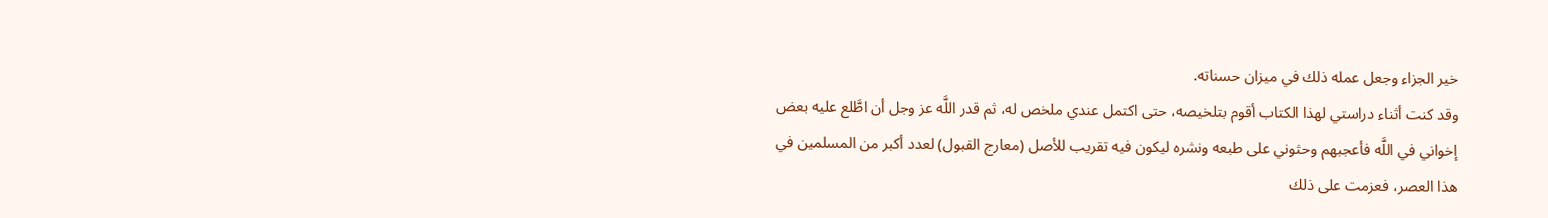خير الجزاء وجعل عمله ذلك في ميزان حسناته.
وقد كنت أثناء دراستي لهذا الكتاب أقوم بتلخيصه، حتى اكتمل عندي ملخص له، ثم قدر اللَّه عز وجل أن اطَّلع عليه بعض إخواني في اللَّه فأعجبهم وحثوني على طبعه ونشره ليكون فيه تقريب للأصل (معارج القبول) لعدد أكبر من المسلمين في هذا العصر، فعزمت على ذلك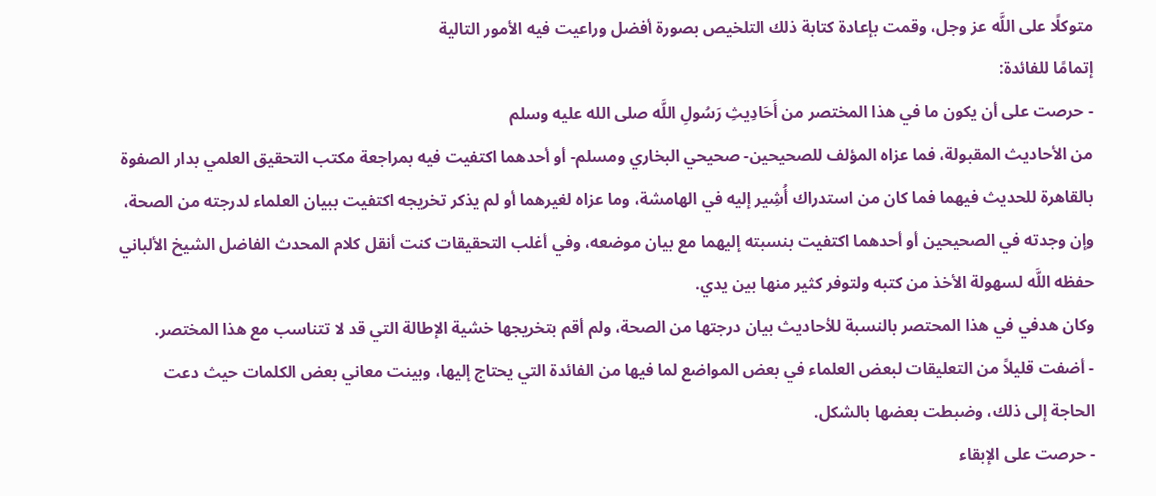متوكلًا على اللَّه عز وجل، وقمت بإعادة كتابة ذلك التلخيص بصورة أفضل وراعيت فيه الأمور التالية
إتمامًا للفائدة:
- حرصت على أن يكون ما في هذا المختصر من أَحَادِيثِ رَسُولِ اللَّه صلى الله عليه وسلم
من الأحاديث المقبولة، فما عزاه المؤلف للصحيحين- صحيحي البخاري ومسلم- أو أحدهما اكتفيت فيه بمراجعة مكتب التحقيق العلمي بدار الصفوة بالقاهرة للحديث فيهما فما كان من استدراك أُشِير إليه في الهامشة، وما عزاه لغيرهما أو لم يذكر تخريجه اكتفيت ببيان العلماء لدرجته من الصحة، وإن وجدته في الصحيحين أو أحدهما اكتفيت بنسبته إليهما مع بيان موضعه، وفي أغلب التحقيقات كنت أنقل كلام المحدث الفاضل الشيخ الألباني حفظه اللَّه لسهولة الأخذ من كتبه ولتوفر كثير منها بين يدي.
وكان هدفي في هذا المحتصر بالنسبة للأحاديث بيان درجتها من الصحة، ولم أقم بتخريجها خشية الإطالة التي قد لا تتناسب مع هذا المختصر.
- أضفت قليلاً من التعليقات لبعض العلماء في بعض المواضع لما فيها من الفائدة التي يحتاج إليها، وبينت معاني بعض الكلمات حيث دعت الحاجة إلى ذلك، وضبطت بعضها بالشكل.
- حرصت على الإبقاء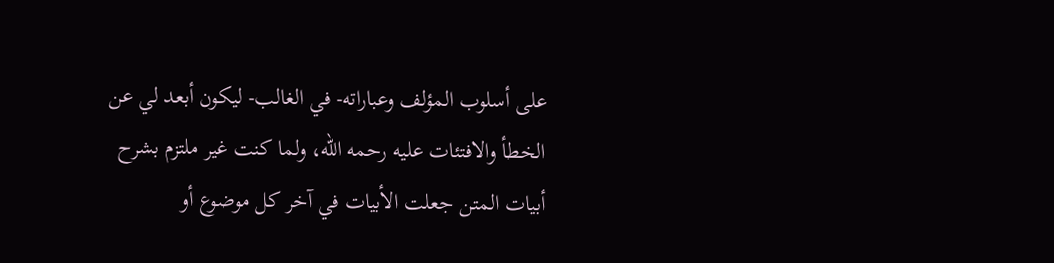على أسلوب المؤلف وعباراته- في الغالب- ليكون أبعد لي عن الخطأ والافتئات عليه رحمه الله، ولما كنت غير ملتزم بشرح أبيات المتن جعلت الأبيات في آخر كل موضوع أو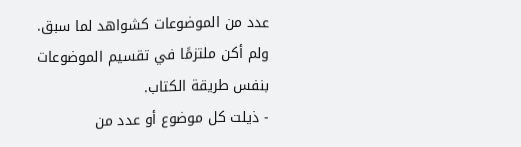عدد من الموضوعات كشواهد لما سبق. ولم أكن ملتزمًا في تقسيم الموضوعات بنفس طريقة الكتاب.
- ذيلت كل موضوع أو عدد من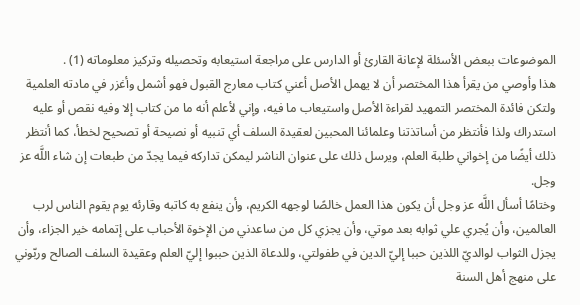الموضوعات ببعض الأسئلة لإعانة القارئ أو الدارس على مراجعة استيعابه وتحصيله وتركيز معلوماته (1) .
هذا وأوصي من يقرأ هذا المختصر أن لا يهمل الأصل أعني كتاب معارج القبول فهو أشمل وأغزر في مادته العلمية ولتكن فائدة المختصر التمهيد لقراءة الأصل واستيعاب ما فيه، وإني لأعلم أنه ما من كتاب إلا وفيه نقص أو عليه استدراك ولذا فأنتظر من أساتذتنا وعلمائنا المحبين لعقيدة السلف أي تنبيه أو نصيحة أو تصحيح لخطأ، كما أنتظر ذلك أيضًا من إخواني طلبة العلم، ويرسل ذلك على عنوان الناشر ليمكن تداركه فيما يجدّ من طبعات إن شاء اللَّه عز وجل.
وختامًا أسأل اللَّه عز وجل أن يكون هذا العمل خالصًا لوجهه الكريم، وأن ينفع به كاتبه وقارئه يوم يقوم الناس لرب العالمين، وأن يُجري علي ثوابه بعد موتي، وأن يجزي كل من ساعدني من الإخوة الأحباب على إتمامه خير الجزاء، وأن يجزل الثواب لوالديّ اللذين حببا إليّ الدين في طفولتي، وللدعاة الذين حببوا إليّ العلم وعقيدة السلف الصالح وربّوني على منهج أهل السنة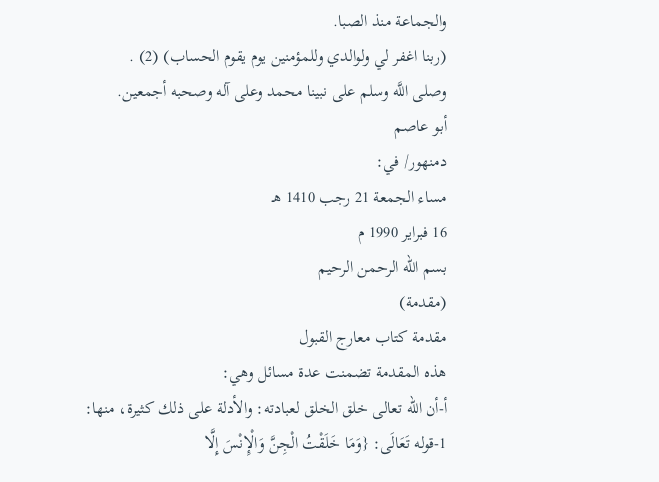والجماعة منذ الصبا.
(ربنا اغفر لي ولوالدي وللمؤمنين يوم يقوم الحساب) (2) .
وصلى اللَّه وسلم على نبينا محمد وعلى آله وصحبه أجمعين.
أبو عاصم
دمنهور/ في:
مساء الجمعة 21 رجب 1410 هـ
16 فبراير 1990 م
بسم الله الرحمن الرحيم
(مقدمة)
مقدمة كتاب معارج القبول
هذه المقدمة تضمنت عدة مسائل وهي:
أ-أن الله تعالى خلق الخلق لعبادته: والأدلة على ذلك كثيرة، منها:
1-قوله تَعَالَى: {وَمَا خَلَقْتُ الْجِنَّ وَالْإِنْسَ إِلَّا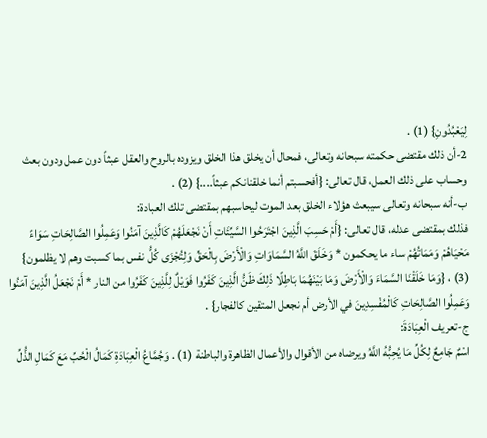لِيَعْبُدُونِ} (1) .
2-أن ذلك مقتضى حكمته سبحانه وتعالى، فمحال أن يخلق هذا الخلق ويزوده بالروح والعقل عبثاً دون عمل ودون بعث وحساب على ذلك العمل، قال تعالى: {أفحسبتم أنما خلقنانكم عبثاً....} (2) .
ب-أنه سبحانه وتعالى سيبعث هؤلاء الخلق بعد الموت ليحاسبهم بمقتضى تلك العبادة:
فذلك بمقتضى عدله، قال تعالى: {أَمْ حَسِبَ الَّذِينَ اجْتَرَحُوا السَّيِّئَاتِ أَنْ نَجْعَلَهُمْ كَالَّذِينَ آمَنُوا وَعَمِلُوا الصَّالِحَاتِ سَوَاءً مَحْيَاهُمْ وَمَمَاتُهُمْ ساء ما يحكمون * وَخَلَقَ اللَّهُ السَّمَاوَاتِ وَالْأَرْضَ بِالْحَقِّ وَلِتُجْزَى كُلُّ نفس بما كسبت وهم لا يظلمون} (3) ، {وَمَا خَلَقْنَا السَّمَاءَ وَالْأَرْضَ وَمَا بَيْنَهُمَا بَاطِلًا ذَلِكَ ظَنُّ الَّذِينَ كَفَرُوا فَوَيْلٌ لِلَّذِينَ كَفَرُوا من النار * أَمْ نَجْعَلُ الَّذِينَ آمَنُوا وَعَمِلُوا الصَّالِحَاتِ كَالْمُفْسِدِينَ في الأرض أم نجعل المتقين كالفجار} .
ج-تعريف الْعِبَادَةَ:
اسْمٌ جَامِعٌ لِكُلِّ مَا يُحِبُّهُ اللَّهُ ويرضاه من الأقوال والأعمال الظاهرة والباطنة (1) . وَجُمَّاعُ الْعِبَادَةِ كَمَالُ الْحُبِّ مَعَ كَمَالِ الذُّلِّ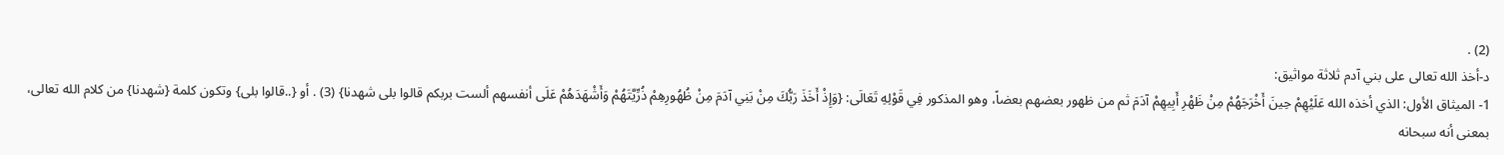(2) .
د-أخذ الله تعالى على بني آدم ثلاثة مواثيق:
1- الميثاق الأول: الذي أخذه الله عَلَيْهِمْ حِينَ أَخْرَجَهُمْ مِنْ ظَهْرِ أَبِيهِمْ آدَمَ ثم من ظهور بعضهم بعضاً، وهو المذكور فِي قَوْلِهِ تَعَالَى: {وَإِذْ أَخَذَ رَبُّكَ مِنْ بَنِي آدَمَ مِنْ ظُهُورِهِمْ ذُرِّيَّتَهُمْ وَأَشْهَدَهُمْ عَلَى أنفسهم ألست بربكم قالوا بلى شهدنا} (3) . أو {..قالوا بلى} وتكون كلمة {شهدنا} من كلام الله تعالى، بمعنى أنه سبحانه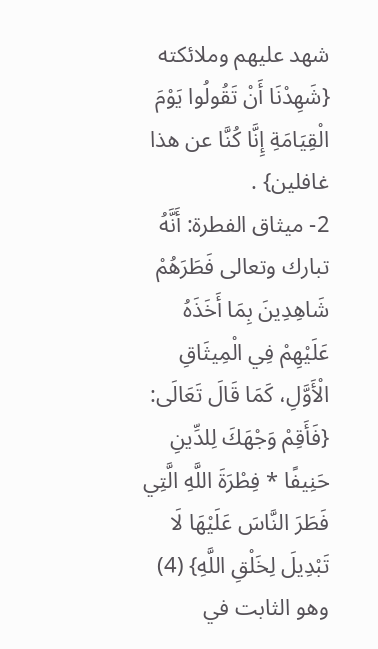شهد عليهم وملائكته {شَهِدْنَا أَنْ تَقُولُوا يَوْمَ الْقِيَامَةِ إِنَّا كُنَّا عن هذا غافلين} .
2- ميثاق الفطرة: أَنَّهُ تبارك وتعالى فَطَرَهُمْ شَاهِدِينَ بِمَا أَخَذَهُ عَلَيْهِمْ فِي الْمِيثَاقِ الْأَوَّلِ، كَمَا قَالَ تَعَالَى: {فَأَقِمْ وَجْهَكَ لِلدِّينِ حَنِيفًا * فِطْرَةَ اللَّهِ الَّتِي فَطَرَ النَّاسَ عَلَيْهَا لَا تَبْدِيلَ لِخَلْقِ اللَّهِ} (4) وهو الثابت في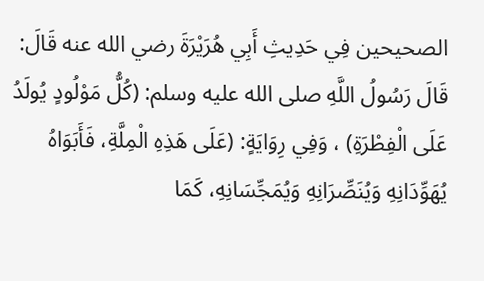الصحيحين فِي حَدِيثِ أَبِي هُرَيْرَةَ رضي الله عنه قَالَ: قَالَ رَسُولُ اللَّهِ صلى الله عليه وسلم: (كُلُّ مَوْلُودٍ يُولَدُ عَلَى الْفِطْرَةِ) ، وَفِي رِوَايَةٍ: (عَلَى هَذِهِ الْمِلَّةِ، فَأَبَوَاهُ يُهَوِّدَانِهِ وَيُنَصِّرَانِهِ وَيُمَجِّسَانِهِ، كَمَا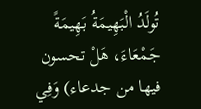تُولَدُ الْبَهِيمَةُ بَهِيمَةً جَمْعَاءَ، هَلْ تحسون فيها من جدعاء) وَفِي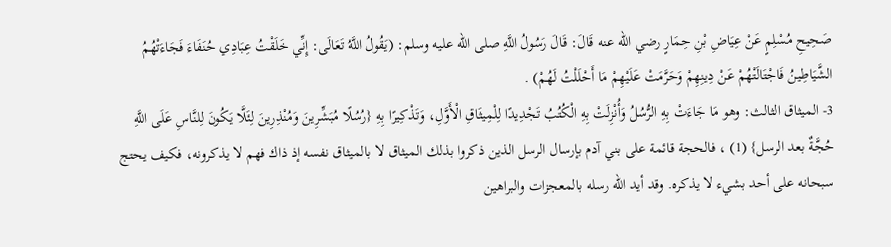صَحِيحِ مُسْلِمٍ عَنْ عِيَاضِ بْنِ حِمَارٍ رضي الله عنه قَالَ: قَالَ رَسُولُ اللَّهِ صلى الله عليه وسلم: (يَقُولُ اللَّهُ تَعَالَى: إِنِّي خَلَقْتُ عِبَادِي حُنَفَاءَ فَجَاءَتْهُمُ الشَّيَاطِينُ فَاجْتَالَتْهُمْ عَنْ دِينِهِمْ وَحَرَّمَتْ عَلَيْهِمْ مَا أَحْلَلْتُ لَهُمْ) .
3- الميثاق الثالث: وهو مَا جَاءَتْ بِهِ الرُّسُلُ وَأُنْزِلَتْ بِهِ الْكُتُبُ تَجْدِيدًا لِلْمِيثَاقِ الْأَوَّلِ، وَتَذْكِيرًا بِهِ {رُسُلًا مُبَشِّرِينَ وَمُنْذِرِينَ لِئَلَّا يَكُونَ لِلنَّاسِ عَلَى اللَّهِ حُجَّةٌ بعد الرسل} (1) ، فالحجة قائمة على بني آدم بإرسال الرسل الذين ذكروا بذلك الميثاق لا بالميثاق نفسه إذ ذاك فهم لا يذكرونه، فكيف يحتج سبحانه على أحد بشيء لا يذكره. وقد أيد الله رسله بالمعجزات والبراهين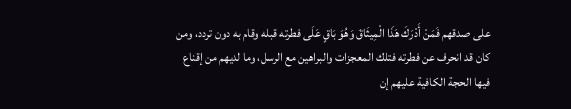على صدقهم فَمَنْ أَدْرَكَ هَذَا الْمِيثَاقَ وَهُوَ بَاقٍ عَلَى فطرته قبله وقام به دون تردد، ومن كان قد انحرف عن فطرته فتلك المعجزات والبراهين مع الرسل، وما لديهم من إقناع فيها الحجة الكافية عليهم إن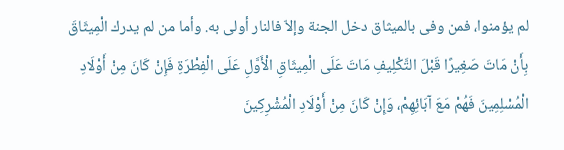لم يؤمنوا، فمن وفى بالميثاق دخل الجنة وإلاّ فالنار أولى به. وأما من لم يدرك الْمِيثَاقَ بِأَنْ مَاتَ صَغِيرًا قَبْلَ التَّكْلِيفِ مَاتَ عَلَى الْمِيثَاقِ الْأَوَّلِ عَلَى الْفِطْرَةِ فَإِنْ كَانَ مِنْ أَوْلَادِ الْمُسْلِمِينَ فَهُمْ مَعَ آبَائِهِمْ، وَإِنْ كَانَ مِنْ أَوْلَادِ الْمُشْرِكِينَ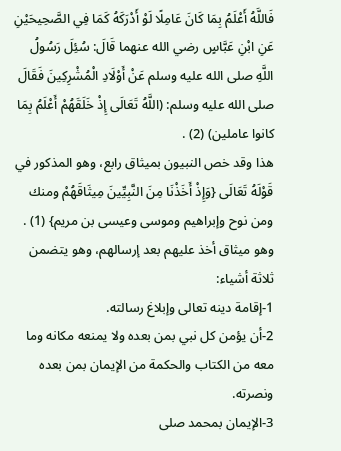فَاللَّهُ أَعْلَمُ بِمَا كَانَ عَامِلًا لَوْ أَدْرَكَهُ كَمَا فِي الصَّحِيحَيْنِ عَنِ ابْنِ عَبَّاسٍ رضي الله عنهما قَالَ: سُئِلَ رَسُولُ اللَّهِ صلى الله عليه وسلم عَنْ أَوْلَادِ الْمُشْرِكِينَ فَقَالَ صلى الله عليه وسلم: (اللَّهُ تَعَالَى إِذْ خَلَقَهُمْ أَعْلَمُ بِمَا كانوا عاملين) (2) .
هذا وقد خص النبيون بميثاق رابع، وهو المذكور في قَوْلَهُ تَعَالَى {وَإِذْ أَخَذْنَا مِنَ النَّبِيِّينَ مِيثَاقَهُمْ ومنك ومن نوح وإبراهيم وموسى وعيسى بن مريم} (1) . وهو ميثاق أخذ عليهم بعد إرسالهم، وهو يتضمن ثلاثة أشياء:
1-إقامة دينه تعالى وإبلاغ رسالته.
2-أن يؤمن كل نبي بمن بعده ولا يمنعه مكانه وما معه من الكتاب والحكمة من الإيمان بمن بعده ونصرته.
3-الإيمان بمحمد صلى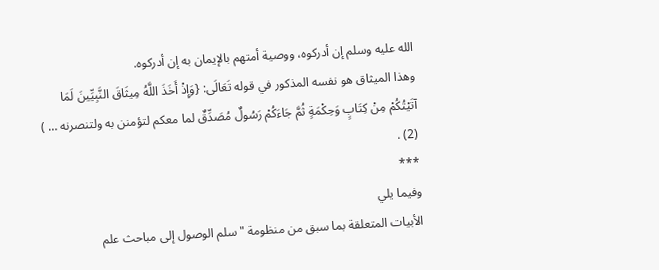الله عليه وسلم إن أدركوه، ووصية أمتهم بالإيمان به إن أدركوه.
وهذا الميثاق هو نفسه المذكور في قوله تَعَالَى: {وَإِذْ أَخَذَ اللَّهُ مِيثَاقَ النَّبِيِّينَ لَمَا آتَيْتُكُمْ مِنْ كِتَابٍ وَحِكْمَةٍ ثُمَّ جَاءَكُمْ رَسُولٌ مُصَدِّقٌ لما معكم لتؤمنن به ولتنصرنه … ) (2) .
***
وفيما يلي
الأبيات المتعلقة بما سبق من منظومة "سلم الوصول إلى مباحث علم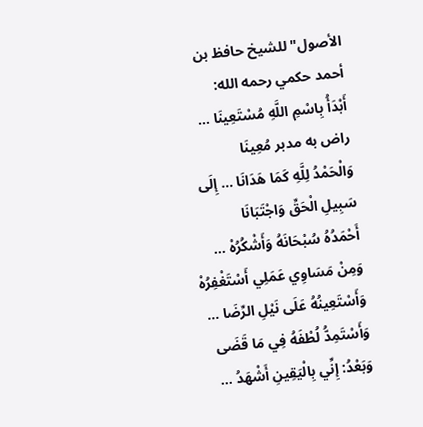الأصول" للشيخ حافظ بن أحمد حكمي رحمه الله:
أَبْدَأُ بِاسْمِ اللَّهِ مُسْتَعِينَا … راض به مدبر مُعِينَا
وَالْحَمْدُ لِلَّهِ كَمَا هَدَانَا … إِلَى سَبِيلِ الْحَقِّ وَاجْتَبَانَا
أَحْمَدُهُ سُبْحَانَهُ وَأَشْكُرُهْ … وَمِنْ مَسَاوِي عَمَلِي أَسْتَغْفِرُهْ
وَأَسْتَعِينُهُ عَلَى نَيْلِ الرِّضَا … وَأَسْتَمِدُّ لُطْفَهُ فِي مَا قَضَى
وَبَعْدُ: إِنِّي بِالْيَقِينِ أَشْهَدُ …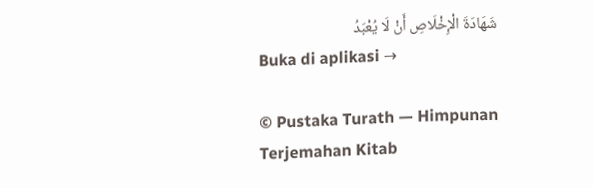شَهَادَةَ الْإِخْلَاصِ أَنْ لَا يُعْبَدُ
Buka di aplikasi →

© Pustaka Turath — Himpunan Terjemahan Kitab